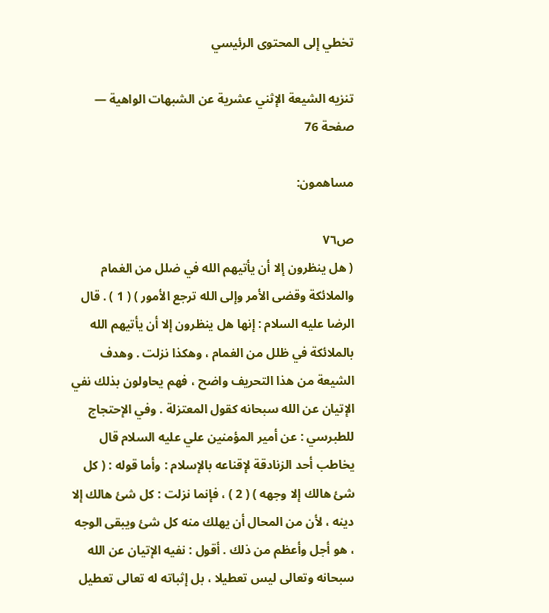تخطي إلى المحتوى الرئيسي

تنزيه الشيعة الإثني عشرية عن الشبهات الواهية — صفحة 76

مساهمون:

ص٧٦
( هل ينظرون إلا أن يأتيهم الله في ضلل من الغمام والملائكة وقضى الأمر وإلى الله ترجع الأمور ) ( 1 ) . قال الرضا عليه السلام : إنها هل ينظرون إلا أن يأتيهم الله بالملائكة في ظلل من الغمام ، وهكذا نزلت . وهدف الشيعة من هذا التحريف واضح ، فهم يحاولون بذلك نفي الإتيان عن الله سبحانه كقول المعتزلة . وفي الإحتجاج للطبرسي : عن أمير المؤمنين علي عليه السلام قال يخاطب أحد الزنادقة لإقناعه بالإسلام : وأما قوله : ( كل شئ هالك إلا وجهه ) ( 2 ) ، فإنما نزلت : كل شئ هالك إلا دينه ، لأن من المحال أن يهلك منه كل شئ ويبقى الوجه ، هو أجل وأعظم من ذلك . أقول : نفيه الإتيان عن الله سبحانه وتعالى ليس تعطيلا ، بل إثباته له تعالى تعطيل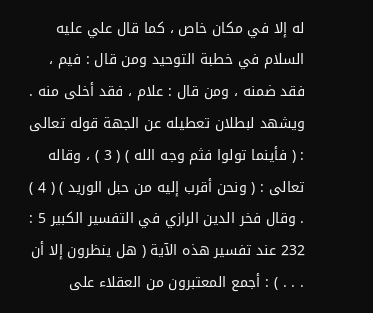له إلا في مكان خاص ، كما قال علي عليه السلام في خطبة التوحيد ومن قال : فيم ، فقد ضمنه ، ومن قال : علام ، فقد أخلى منه . ويشهد لبطلان تعطيله عن الجهة قوله تعالى : ( فأينما تولوا فثم وجه الله ) ( 3 ) ، وقاله تعالى : ( ونحن أقرب إليه من حبل الوريد ) ( 4 ) . وقال فخر الدين الرازي في التفسير الكبير 5 : 232 عند تفسير هذه الآية ( هل ينظرون إلا أن . . . ) : أجمع المعتبرون من العقلاء على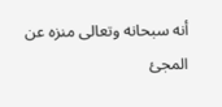أنه سبحانه وتعالى منزه عن المجئ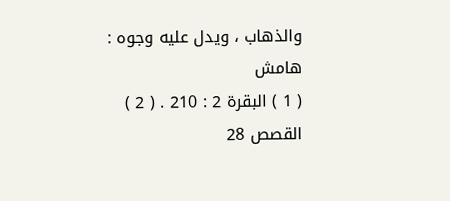والذهاب ، ويدل عليه وجوه :
هامش
( 1 ) البقرة 2 : 210 . ( 2 ) القصص 28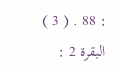: 88 . ( 3 ) البقرة 2 :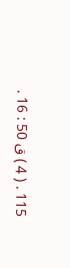115 . ( 4 ) ق 50 : 16 .